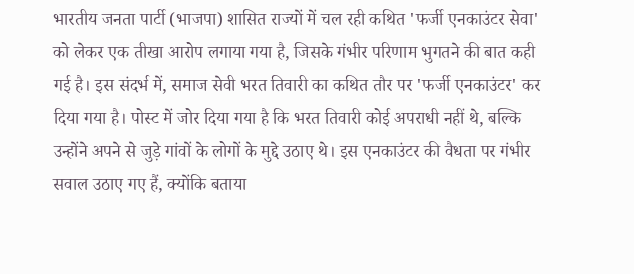भारतीय जनता पार्टी (भाजपा) शासित राज्यों में चल रही कथित 'फर्जी एनकाउंटर सेवा' को लेकर एक तीखा आरोप लगाया गया है, जिसके गंभीर परिणाम भुगतने की बात कही गई है। इस संदर्भ में, समाज सेवी भरत तिवारी का कथित तौर पर 'फर्जी एनकाउंटर' कर दिया गया है। पोस्ट में जोर दिया गया है कि भरत तिवारी कोई अपराधी नहीं थे, बल्कि उन्होंने अपने से जुड़े गांवों के लोगों के मुद्दे उठाए थे। इस एनकाउंटर की वैधता पर गंभीर सवाल उठाए गए हैं, क्योंकि बताया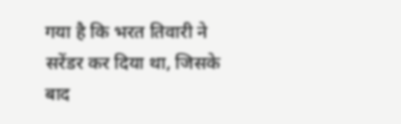गया है कि भरत तिवारी ने सरेंडर कर दिया था, जिसके बाद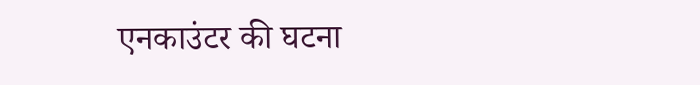एनकाउंटर की घटना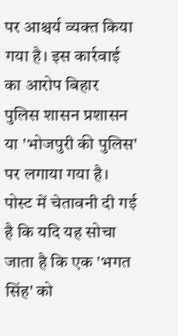पर आश्चर्य व्यक्त किया गया है। इस कार्रवाई का आरोप बिहार पुलिस शासन प्रशासन या 'भोजपुरी की पुलिस' पर लगाया गया है। पोस्ट में चेतावनी दी गई है कि यदि यह सोचा जाता है कि एक 'भगत सिंह' को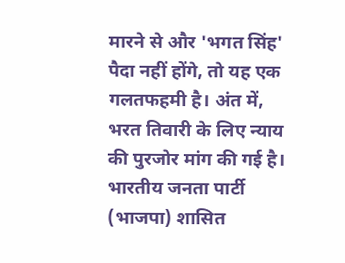मारने से और 'भगत सिंह' पैदा नहीं होंगे, तो यह एक गलतफहमी है। अंत में, भरत तिवारी के लिए न्याय की पुरजोर मांग की गई है।
भारतीय जनता पार्टी (भाजपा) शासित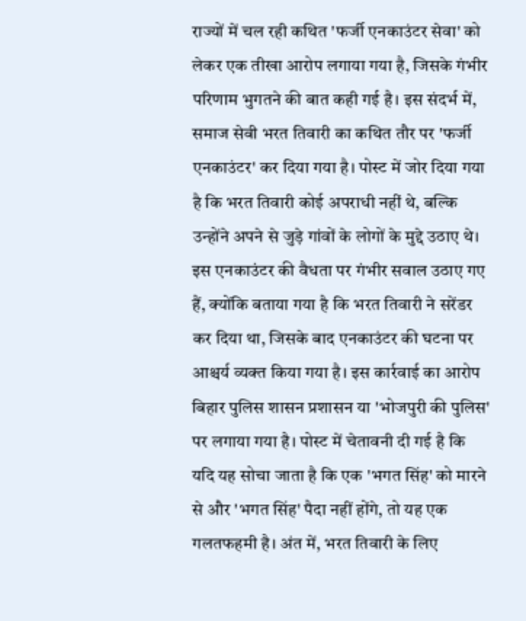राज्यों में चल रही कथित 'फर्जी एनकाउंटर सेवा' को लेकर एक तीखा आरोप लगाया गया है, जिसके गंभीर परिणाम भुगतने की बात कही गई है। इस संदर्भ में, समाज सेवी भरत तिवारी का कथित तौर पर 'फर्जी एनकाउंटर' कर दिया गया है। पोस्ट में जोर दिया गया है कि भरत तिवारी कोई अपराधी नहीं थे, बल्कि उन्होंने अपने से जुड़े गांवों के लोगों के मुद्दे उठाए थे। इस एनकाउंटर की वैधता पर गंभीर सवाल उठाए गए हैं, क्योंकि बताया गया है कि भरत तिवारी ने सरेंडर कर दिया था, जिसके बाद एनकाउंटर की घटना पर आश्चर्य व्यक्त किया गया है। इस कार्रवाई का आरोप बिहार पुलिस शासन प्रशासन या 'भोजपुरी की पुलिस' पर लगाया गया है। पोस्ट में चेतावनी दी गई है कि यदि यह सोचा जाता है कि एक 'भगत सिंह' को मारने से और 'भगत सिंह' पैदा नहीं होंगे, तो यह एक गलतफहमी है। अंत में, भरत तिवारी के लिए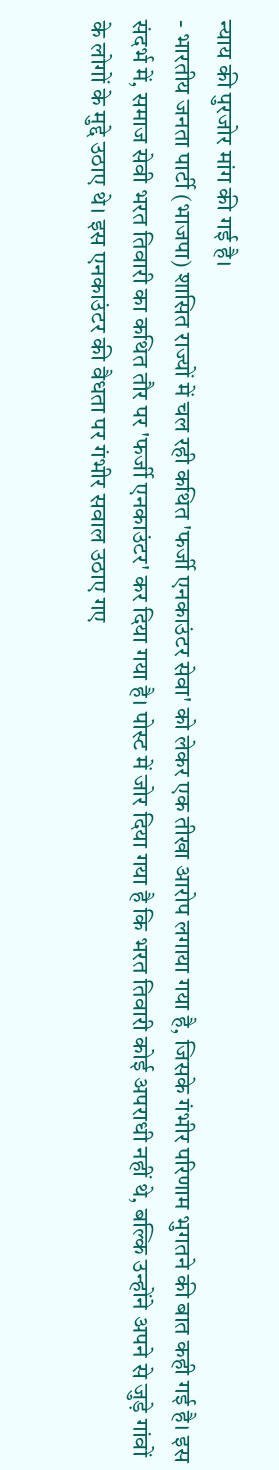न्याय की पुरजोर मांग की गई है।
- भारतीय जनता पार्टी (भाजपा) शासित राज्यों में चल रही कथित 'फर्जी एनकाउंटर सेवा' को लेकर एक तीखा आरोप लगाया गया है, जिसके गंभीर परिणाम भुगतने की बात कही गई है। इस संदर्भ में, समाज सेवी भरत तिवारी का कथित तौर पर 'फर्जी एनकाउंटर' कर दिया गया है। पोस्ट में जोर दिया गया है कि भरत तिवारी कोई अपराधी नहीं थे, बल्कि उन्होंने अपने से जुड़े गांवों के लोगों के मुद्दे उठाए थे। इस एनकाउंटर की वैधता पर गंभीर सवाल उठाए गए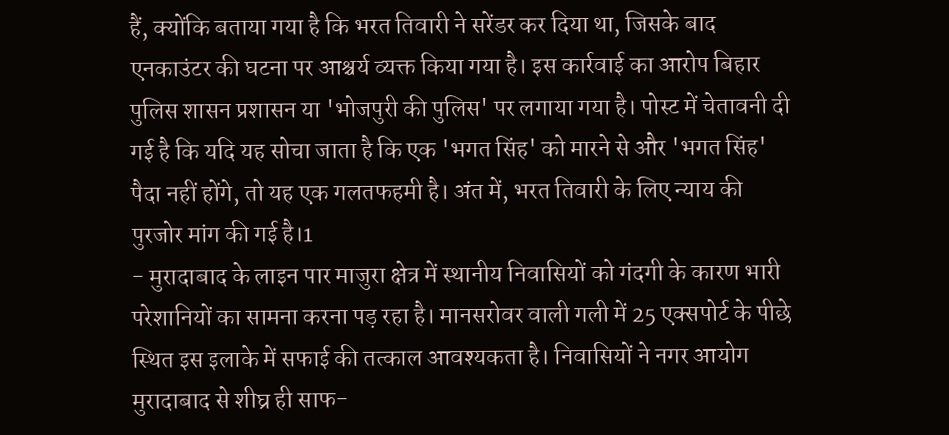हैं, क्योंकि बताया गया है कि भरत तिवारी ने सरेंडर कर दिया था, जिसके बाद एनकाउंटर की घटना पर आश्चर्य व्यक्त किया गया है। इस कार्रवाई का आरोप बिहार पुलिस शासन प्रशासन या 'भोजपुरी की पुलिस' पर लगाया गया है। पोस्ट में चेतावनी दी गई है कि यदि यह सोचा जाता है कि एक 'भगत सिंह' को मारने से और 'भगत सिंह' पैदा नहीं होंगे, तो यह एक गलतफहमी है। अंत में, भरत तिवारी के लिए न्याय की पुरजोर मांग की गई है।1
- मुरादाबाद के लाइन पार माजुरा क्षेत्र में स्थानीय निवासियों को गंदगी के कारण भारी परेशानियों का सामना करना पड़ रहा है। मानसरोवर वाली गली में 25 एक्सपोर्ट के पीछे स्थित इस इलाके में सफाई की तत्काल आवश्यकता है। निवासियों ने नगर आयोग मुरादाबाद से शीघ्र ही साफ-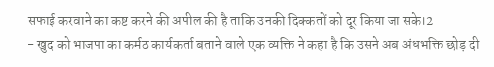सफाई करवाने का कष्ट करने की अपील की है ताकि उनकी दिक्कतों को दूर किया जा सके।2
- खुद को भाजपा का कर्मठ कार्यकर्ता बताने वाले एक व्यक्ति ने कहा है कि उसने अब अंधभक्ति छोड़ दी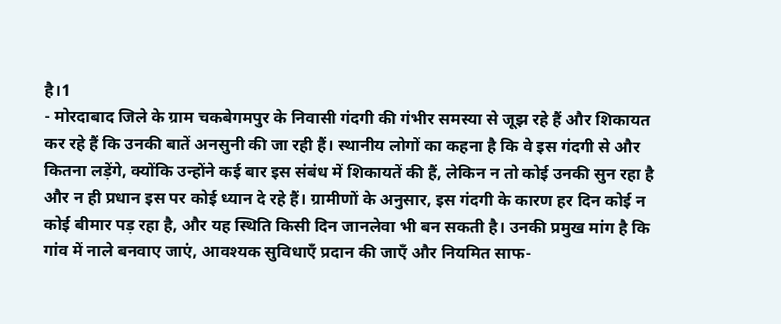है।1
- मोरदाबाद जिले के ग्राम चकबेगमपुर के निवासी गंदगी की गंभीर समस्या से जूझ रहे हैं और शिकायत कर रहे हैं कि उनकी बातें अनसुनी की जा रही हैं। स्थानीय लोगों का कहना है कि वे इस गंदगी से और कितना लड़ेंगे, क्योंकि उन्होंने कई बार इस संबंध में शिकायतें की हैं, लेकिन न तो कोई उनकी सुन रहा है और न ही प्रधान इस पर कोई ध्यान दे रहे हैं। ग्रामीणों के अनुसार, इस गंदगी के कारण हर दिन कोई न कोई बीमार पड़ रहा है, और यह स्थिति किसी दिन जानलेवा भी बन सकती है। उनकी प्रमुख मांग है कि गांव में नाले बनवाए जाएं, आवश्यक सुविधाएँ प्रदान की जाएँ और नियमित साफ-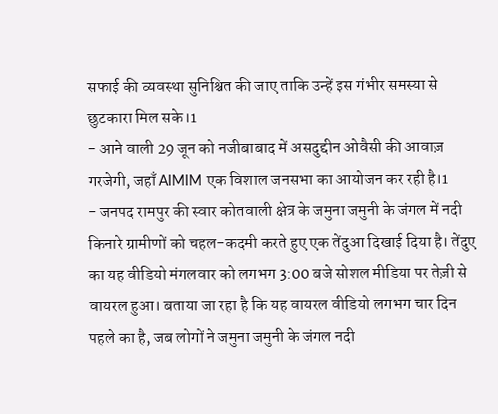सफाई की व्यवस्था सुनिश्चित की जाए ताकि उन्हें इस गंभीर समस्या से छुटकारा मिल सके।1
- आने वाली 29 जून को नजीबाबाद में असदुद्दीन ओवैसी की आवाज़ गरजेगी, जहाँ AIMIM एक विशाल जनसभा का आयोजन कर रही है।1
- जनपद रामपुर की स्वार कोतवाली क्षेत्र के जमुना जमुनी के जंगल में नदी किनारे ग्रामीणों को चहल-कदमी करते हुए एक तेंदुआ दिखाई दिया है। तेंदुए का यह वीडियो मंगलवार को लगभग 3:00 बजे सोशल मीडिया पर तेज़ी से वायरल हुआ। बताया जा रहा है कि यह वायरल वीडियो लगभग चार दिन पहले का है, जब लोगों ने जमुना जमुनी के जंगल नदी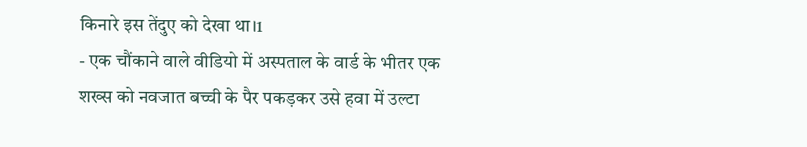किनारे इस तेंदुए को देखा था।1
- एक चौंकाने वाले वीडियो में अस्पताल के वार्ड के भीतर एक शख्स को नवजात बच्ची के पैर पकड़कर उसे हवा में उल्टा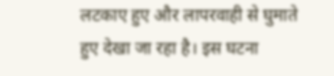लटकाए हुए और लापरवाही से घुमाते हुए देखा जा रहा है। इस घटना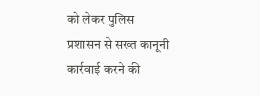को लेकर पुलिस प्रशासन से सख्त कानूनी कार्रवाई करने की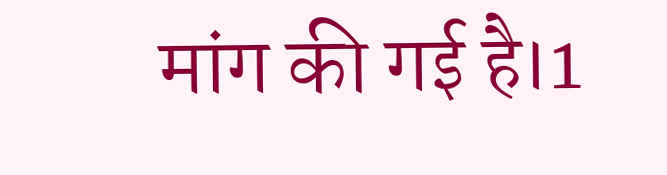मांग की गई है।1